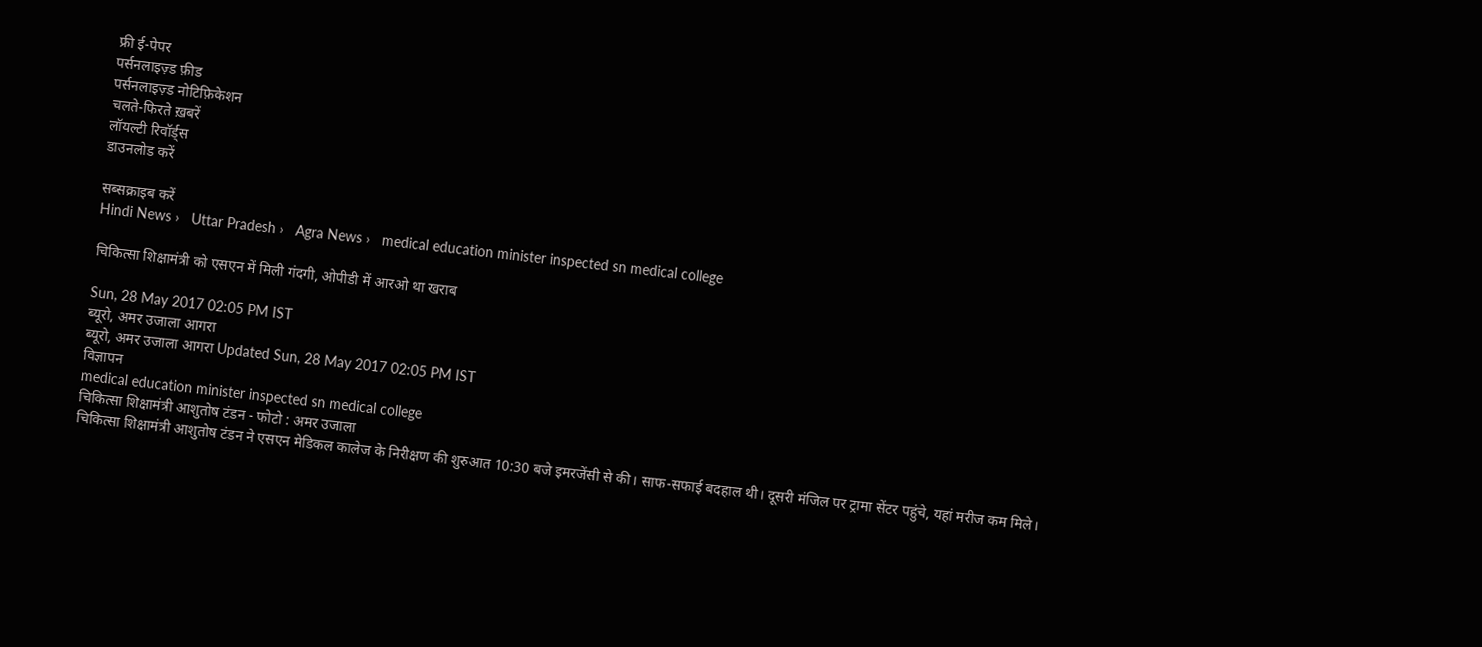फ्री ई-पेपर
पर्सनलाइज़्ड फ़ीड
पर्सनलाइज़्ड नोटिफ़िकेशन
चलते-फिरते ख़बरें
लॉयल्टी रिवॉर्ड्स
डाउनलोड करें

सब्सक्राइब करें
Hindi News ›   Uttar Pradesh ›   Agra News ›   medical education minister inspected sn medical college

चिकित्सा शिक्षामंत्री को एसएन में मिली गंदगी, ओपीडी में आरओ था खराब

Sun, 28 May 2017 02:05 PM IST
ब्यूरो, अमर उजाला आगरा
ब्यूरो, अमर उजाला आगरा Updated Sun, 28 May 2017 02:05 PM IST
विज्ञापन
medical education minister inspected sn medical college
चिकित्सा शिक्षामंत्री आशुतोष टंडन - फोटो : अमर उजाला
चिकित्सा शिक्षामंत्री आशुतोष टंडन ने एसएन मेडिकल कालेज के निरीक्षण की शुरुआत 10:30 बजे इमरजेंसी से की। साफ-सफाई बदहाल थी। दूसरी मंजिल पर ट्रामा सेंटर पहुंचे, यहां मरीज कम मिले।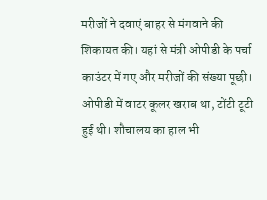मरीजों ने दवाएं बाहर से मंगवाने की शिकायत की। यहां से मंत्री ओपीडी के पर्चा काउंटर में गए और मरीजों की संख्या पूछी। ओपीडी में वाटर कूलर खराब था, टोंटी टूटी हुई थी। शौचालय का हाल भी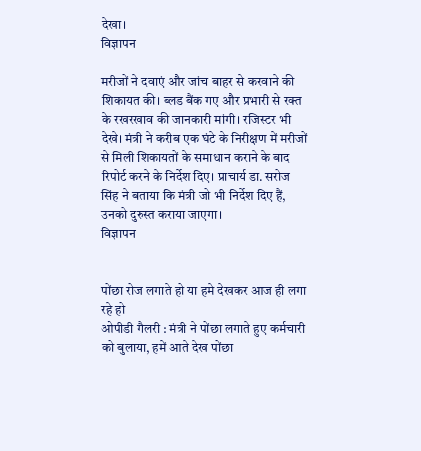देखा।
विज्ञापन

मरीजों ने दवाएं और जांच बाहर से करवाने की शिकायत की। ब्लड बैंक गए और प्रभारी से रक्त के रखरखाव की जानकारी मांगी। रजिस्टर भी देखे। मंत्री ने करीब एक घंटे के निरीक्षण में मरीजों से मिली शिकायतों के समाधान कराने के बाद रिपोर्ट करने के निर्देश दिए। प्राचार्य डा. सरोज सिंह ने बताया कि मंत्री जो भी निर्देश दिए हैं, उनको दुरुस्त कराया जाएगा।
विज्ञापन


पोंछा रोज लगाते हो या हमे देखकर आज ही लगा रहे हो
ओपीडी गैलरी : मंत्री ने पोंछा लगाते हुए कर्मचारी को बुलाया, हमें आते देख पोंछा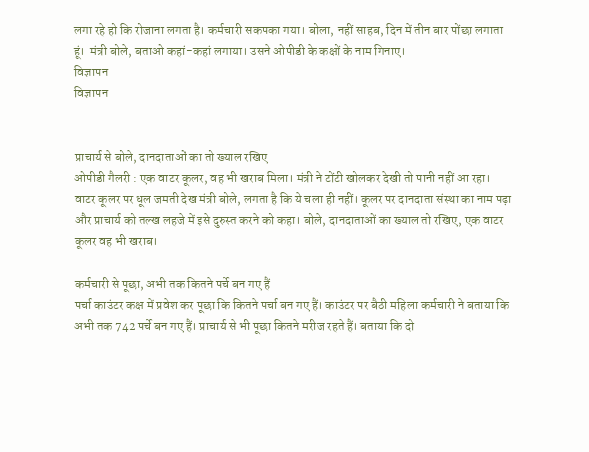लगा रहे हो कि रोजाना लगता है। कर्मचारी सकपका गया। बोला, नहीं साहब, दिन में तीन बार पोंछा लगाता हूं।  मंत्री बोले, बताओ कहां-कहां लगाया। उसने ओपीडी के कक्षों के नाम गिनाए।
विज्ञापन
विज्ञापन


प्राचार्य से बोले, दानदाताओं का तो ख्याल रखिए
ओपीडी गैलरी : एक वाटर कूलर, वह भी खराब मिला। मंत्री ने टोंटी खोलकर देखी तो पानी नहीं आ रहा। वाटर कूलर पर धूल जमती देख मंत्री बोले, लगता है कि ये चला ही नहीं। कूलर पर दानदाता संस्था का नाम पढ़ा और प्राचार्य को तल्ख लहजे में इसे दुरुस्त करने को कहा। बोले, दानदाताओं का ख्याल तो रखिए, एक वाटर कूलर वह भी खराब।

कर्मचारी से पूछा, अभी तक कितने पर्चे बन गए हैं
पर्चा काउंटर कक्ष में प्रवेश कर पूछा कि कितने पर्चा बन गए हैं। काउंटर पर बैठी महिला कर्मचारी ने बताया कि अभी तक 742 पर्चे बन गए हैं। प्राचार्य से भी पूछा कितने मरीज रहते हैं। बताया कि दो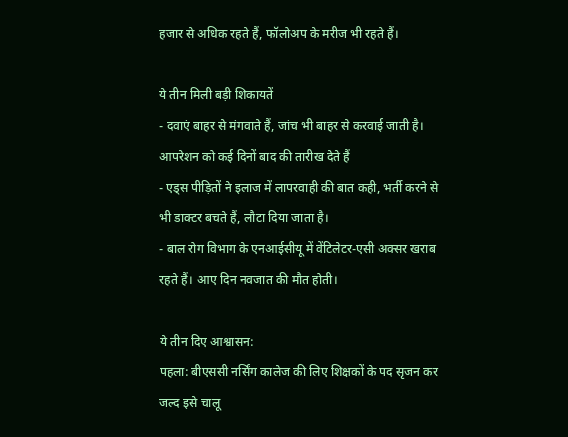हजार से अधिक रहते हैं, फॉलोअप के मरीज भी रहते हैं।

ये तीन मिली बड़ी शिकायतें
- दवाएं बाहर से मंगवाते हैं, जांच भी बाहर से करवाई जाती है। आपरेशन को कई दिनों बाद की तारीख देते हैं
- एड्स पीड़ितों ने इलाज में लापरवाही की बात कही, भर्ती करने से भी डाक्टर बचते हैं, लौटा दिया जाता है।
- बाल रोग विभाग के एनआईसीयू में वेंटिलेटर-एसी अक्सर खराब रहते हैं। आए दिन नवजात की मौत होती।

ये तीन दिए आश्वासन:
पहला: बीएससी नर्सिंग कालेज की लिए शिक्षकों के पद सृजन कर जल्द इसे चालू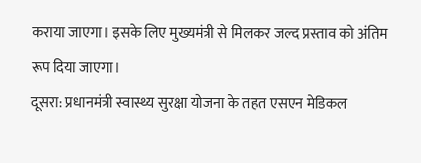कराया जाएगा। इसके लिए मुख्यमंत्री से मिलकर जल्द प्रस्ताव को अंतिम रूप दिया जाएगा।
दूसरा: प्रधानमंत्री स्वास्थ्य सुरक्षा योजना के तहत एसएन मेडिकल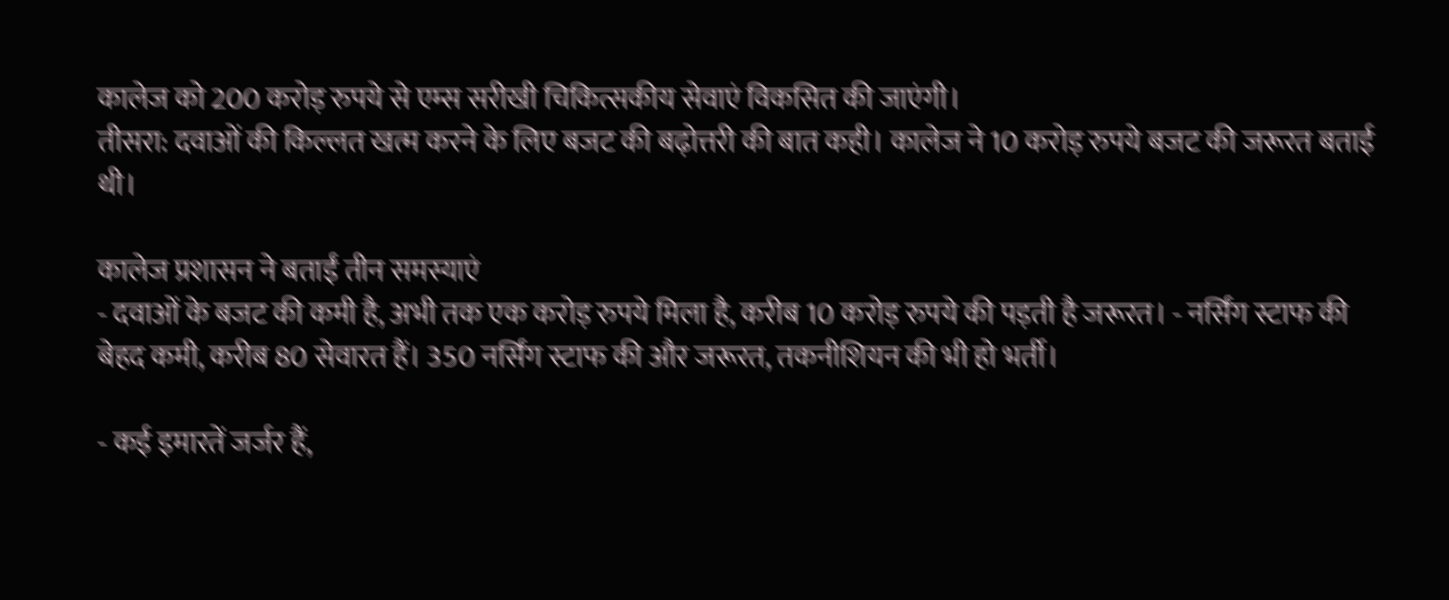कालेज को 200 करोड़ रुपये से एम्स सरीखी चिकित्सकीय सेवाएं विकसित की जाएंगी।
तीसरा: दवाओं की किल्लत खत्म करने के लिए बजट की बढ़ोत्तरी की बात कही। कालेज ने 10 करोड़ रुपये बजट की जरूरत बताई थी।

कालेज प्रशासन ने बताईं तीन समस्याएं
- दवाओं के बजट की कमी है, अभी तक एक करोड़ रुपये मिला है, करीब 10 करोड़ रुपये की पड़ती है जरूरत। - नर्सिंग स्टाफ की बेहद कमी, करीब 80 सेवारत हैं। 350 नर्सिंग स्टाफ की और जरूरत, तकनीशियन की भी हो भर्ती।

- कई इमारतें जर्जर हैं,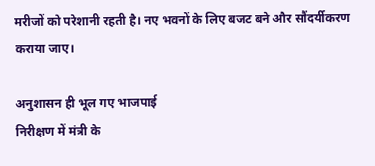मरीजों को परेशानी रहती है। नए भवनों के लिए बजट बने और सौंदर्यीकरण कराया जाए।

अनुशासन ही भूल गए भाजपाई
निरीक्षण में मंत्री के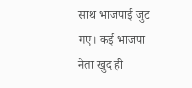साथ भाजपाई जुट गए। कई भाजपा नेता खुद ही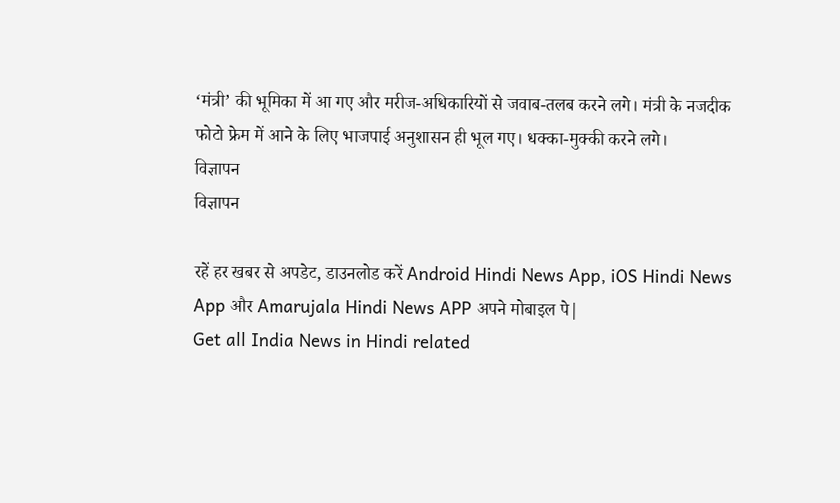‘मंत्री’ की भूमिका में आ गए और मरीज-अधिकारियों से जवाब-तलब करने लगे। मंत्री के नजदीक फोटो फ्रेम में आने के लिए भाजपाई अनुशासन ही भूल गए। धक्का-मुक्की करने लगे।
विज्ञापन
विज्ञापन

रहें हर खबर से अपडेट, डाउनलोड करें Android Hindi News App, iOS Hindi News App और Amarujala Hindi News APP अपने मोबाइल पे|
Get all India News in Hindi related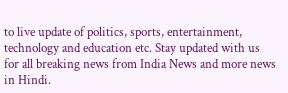to live update of politics, sports, entertainment, technology and education etc. Stay updated with us for all breaking news from India News and more news in Hindi.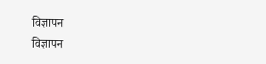विज्ञापन
विज्ञापन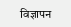विज्ञापन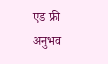एड फ्री अनुभव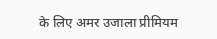के लिए अमर उजाला प्रीमियम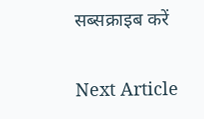सब्सक्राइब करें

Next Article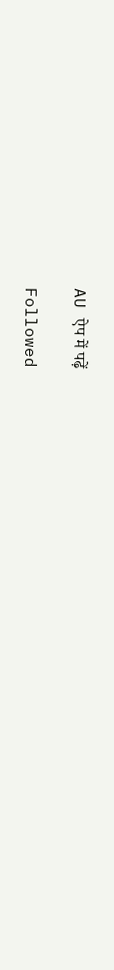AU ऐप में पढ़ें

Followed